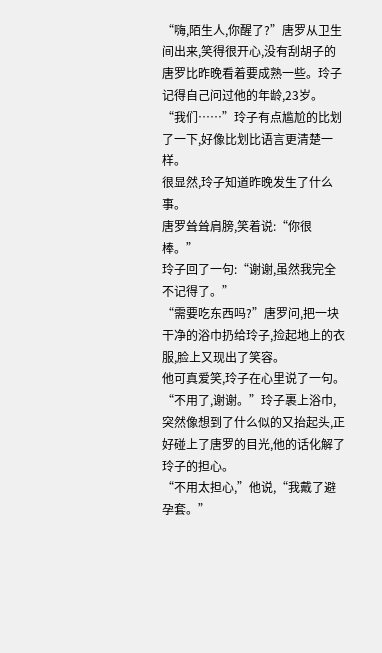“嗨,陌生人,你醒了?”唐罗从卫生间出来,笑得很开心,没有刮胡子的唐罗比昨晚看着要成熟一些。玲子记得自己问过他的年龄,23岁。
“我们……”玲子有点尴尬的比划了一下,好像比划比语言更清楚一样。
很显然,玲子知道昨晚发生了什么事。
唐罗耸耸肩膀,笑着说:“你很棒。”
玲子回了一句:“谢谢,虽然我完全不记得了。”
“需要吃东西吗?”唐罗问,把一块干净的浴巾扔给玲子,捡起地上的衣服,脸上又现出了笑容。
他可真爱笑,玲子在心里说了一句。
“不用了,谢谢。”玲子裹上浴巾,突然像想到了什么似的又抬起头,正好碰上了唐罗的目光,他的话化解了玲子的担心。
“不用太担心,”他说,“我戴了避孕套。”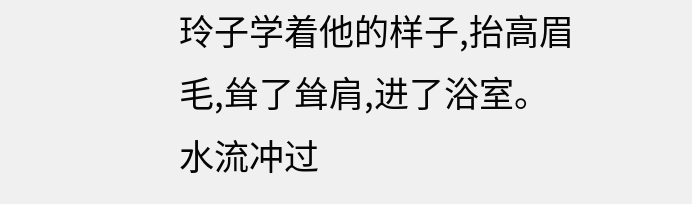玲子学着他的样子,抬高眉毛,耸了耸肩,进了浴室。
水流冲过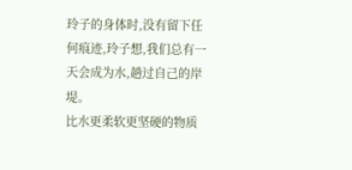玲子的身体时,没有留下任何痕迹,玲子想,我们总有一天会成为水,趟过自己的岸堤。
比水更柔软更坚硬的物质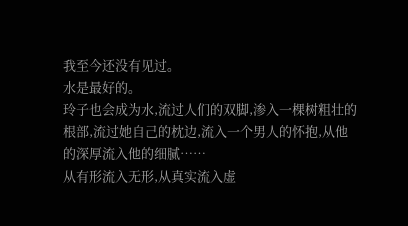我至今还没有见过。
水是最好的。
玲子也会成为水,流过人们的双脚,渗入一棵树粗壮的根部,流过她自己的枕边,流入一个男人的怀抱,从他的深厚流入他的细腻……
从有形流入无形,从真实流入虚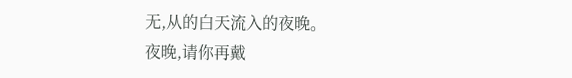无,从的白天流入的夜晚。
夜晚,请你再戴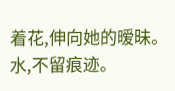着花,伸向她的暧昧。
水,不留痕迹。